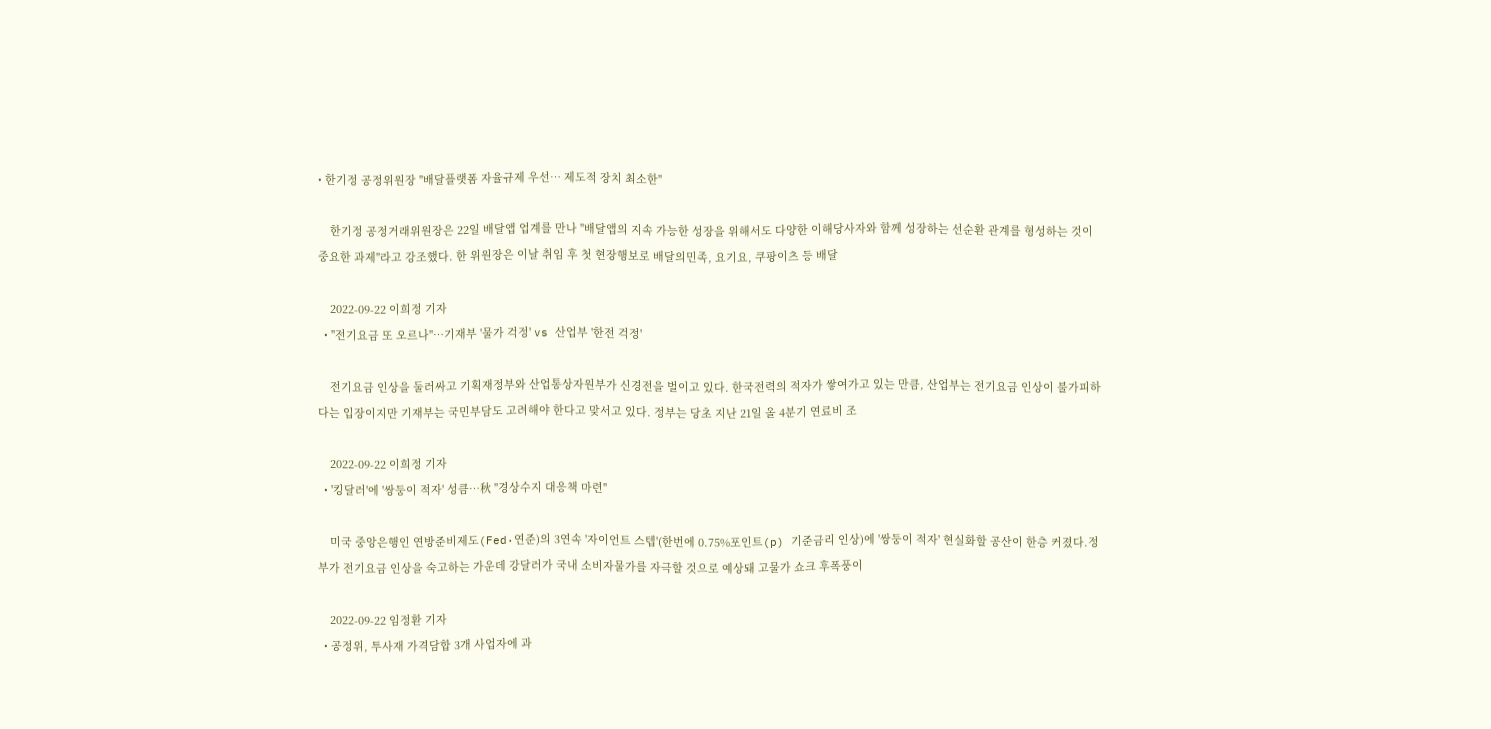• 한기정 공정위원장 "배달플랫폼 자율규제 우선… 제도적 장치 최소한"

    한기정 공정거래위원장은 22일 배달앱 업계를 만나 "배달앱의 지속 가능한 성장을 위해서도 다양한 이해당사자와 함께 성장하는 선순환 관계를 형성하는 것이 중요한 과제"라고 강조했다. 한 위원장은 이날 취임 후 첫 현장행보로 배달의민족, 요기요, 쿠팡이츠 등 배달

    2022-09-22 이희정 기자
  • "전기요금 또 오르나"…기재부 '물가 걱정' vs 산업부 '한전 걱정'

    전기요금 인상을 둘러싸고 기획재정부와 산업통상자원부가 신경전을 벌이고 있다. 한국전력의 적자가 쌓여가고 있는 만큼, 산업부는 전기요금 인상이 불가피하다는 입장이지만 기재부는 국민부담도 고려해야 한다고 맞서고 있다. 정부는 당초 지난 21일 올 4분기 연료비 조

    2022-09-22 이희정 기자
  • '킹달러'에 '쌍둥이 적자' 성큼…秋 "경상수지 대응책 마련"

    미국 중앙은행인 연방준비제도(Fed·연준)의 3연속 '자이언트 스텝'(한번에 0.75%포인트(p) 기준금리 인상)에 '쌍둥이 적자' 현실화할 공산이 한층 커졌다.정부가 전기요금 인상을 숙고하는 가운데 강달러가 국내 소비자물가를 자극할 것으로 예상돼 고물가 쇼크 후폭풍이

    2022-09-22 임정환 기자
  • 공정위, 투사재 가격담합 3개 사업자에 과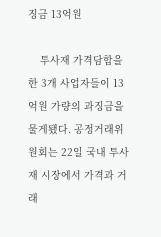징금 13억원

    투사재 가격담합을 한 3개 사업자들이 13억원 가량의 과징금을 물게됐다. 공정거래위원회는 22일 국내 투사재 시장에서 가격과 거래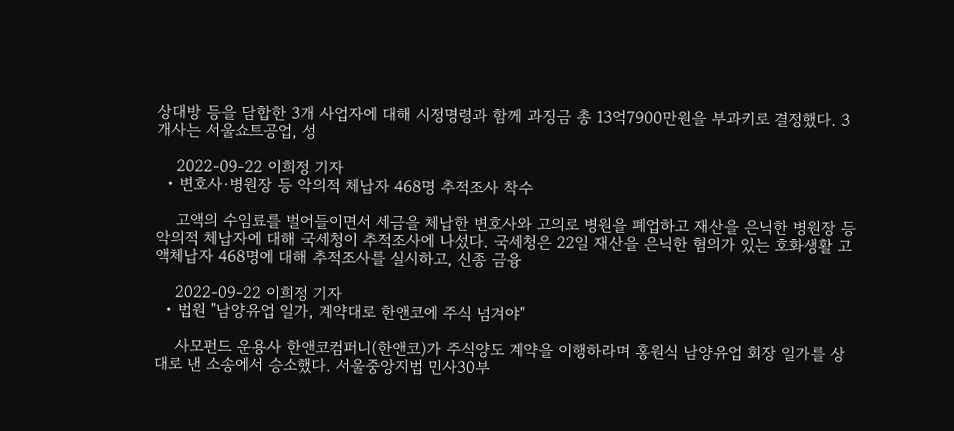상대방 등을 담합한 3개 사업자에 대해 시정명령과 함께 과징금 총 13억7900만원을 부과키로 결정했다. 3개사는 서울쇼트공업, 성

    2022-09-22 이희정 기자
  • 변호사·병원장 등 악의적 체납자 468명 추적조사 착수

    고액의 수임료를 벌어들이면서 세금을 체납한 변호사와 고의로 병원을 폐업하고 재산을 은닉한 병원장 등 악의적 체납자에 대해 국세청이 추적조사에 나섰다. 국세청은 22일 재산을 은닉한 혐의가 있는 호화생활 고액체납자 468명에 대해 추적조사를 실시하고, 신종 금융

    2022-09-22 이희정 기자
  • 법원 "남양유업 일가, 계약대로 한앤코에 주식 넘겨야"

    사모펀드 운용사 한앤코컴퍼니(한앤코)가 주식양도 계약을 이행하라며 홍원식 남양유업 회장 일가를 상대로 낸 소송에서 승소했다. 서울중앙지법 민사30부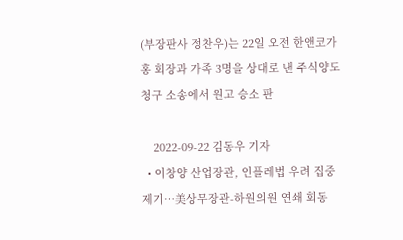(부장판사 정찬우)는 22일 오전 한앤코가 홍 회장과 가족 3명을 상대로 낸 주식양도 청구 소송에서 원고 승소 판

    2022-09-22 김동우 기자
  • 이창양 산업장관, 인플레법 우려 집중 제기…美상무장관-하원의원 연쇄 회동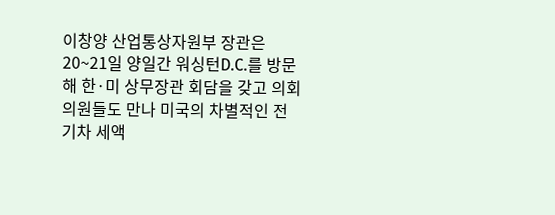이창양 산업통상자원부 장관은 20~21일 양일간 워싱턴D.C.를 방문해 한·미 상무장관 회담을 갖고 의회 의원들도 만나 미국의 차별적인 전기차 세액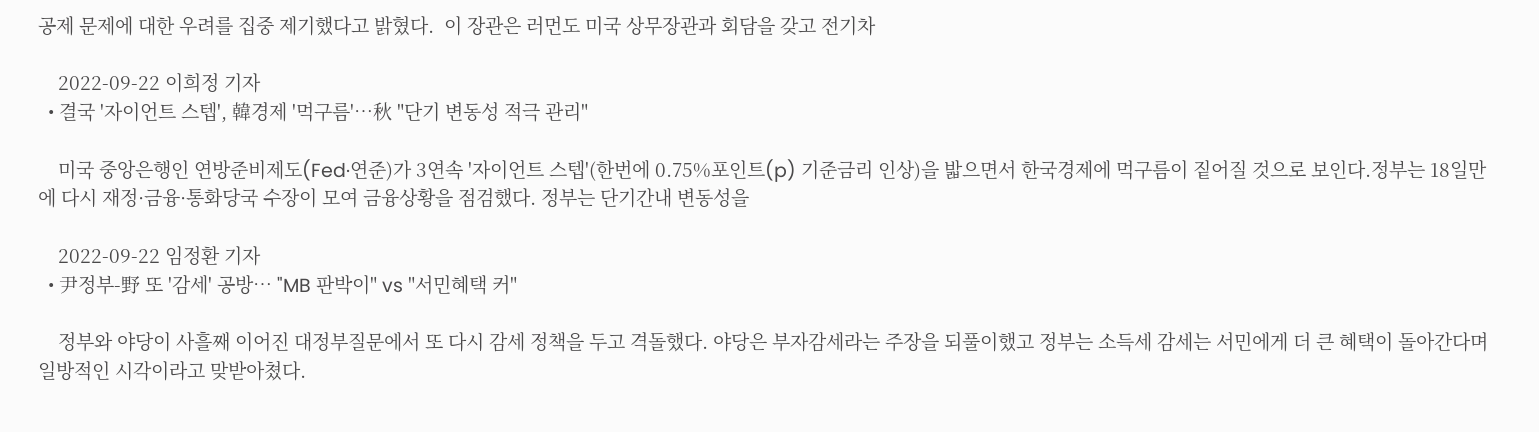공제 문제에 대한 우려를 집중 제기했다고 밝혔다.  이 장관은 러먼도 미국 상무장관과 회담을 갖고 전기차

    2022-09-22 이희정 기자
  • 결국 '자이언트 스텝', 韓경제 '먹구름'…秋 "단기 변동성 적극 관리"

    미국 중앙은행인 연방준비제도(Fed·연준)가 3연속 '자이언트 스텝'(한번에 0.75%포인트(p) 기준금리 인상)을 밟으면서 한국경제에 먹구름이 짙어질 것으로 보인다.정부는 18일만에 다시 재정·금융·통화당국 수장이 모여 금융상황을 점검했다. 정부는 단기간내 변동성을

    2022-09-22 임정환 기자
  • 尹정부-野 또 '감세' 공방… "MB 판박이" vs "서민혜택 커"

    정부와 야당이 사흘째 이어진 대정부질문에서 또 다시 감세 정책을 두고 격돌했다. 야당은 부자감세라는 주장을 되풀이했고 정부는 소득세 감세는 서민에게 더 큰 혜택이 돌아간다며 일방적인 시각이라고 맞받아쳤다.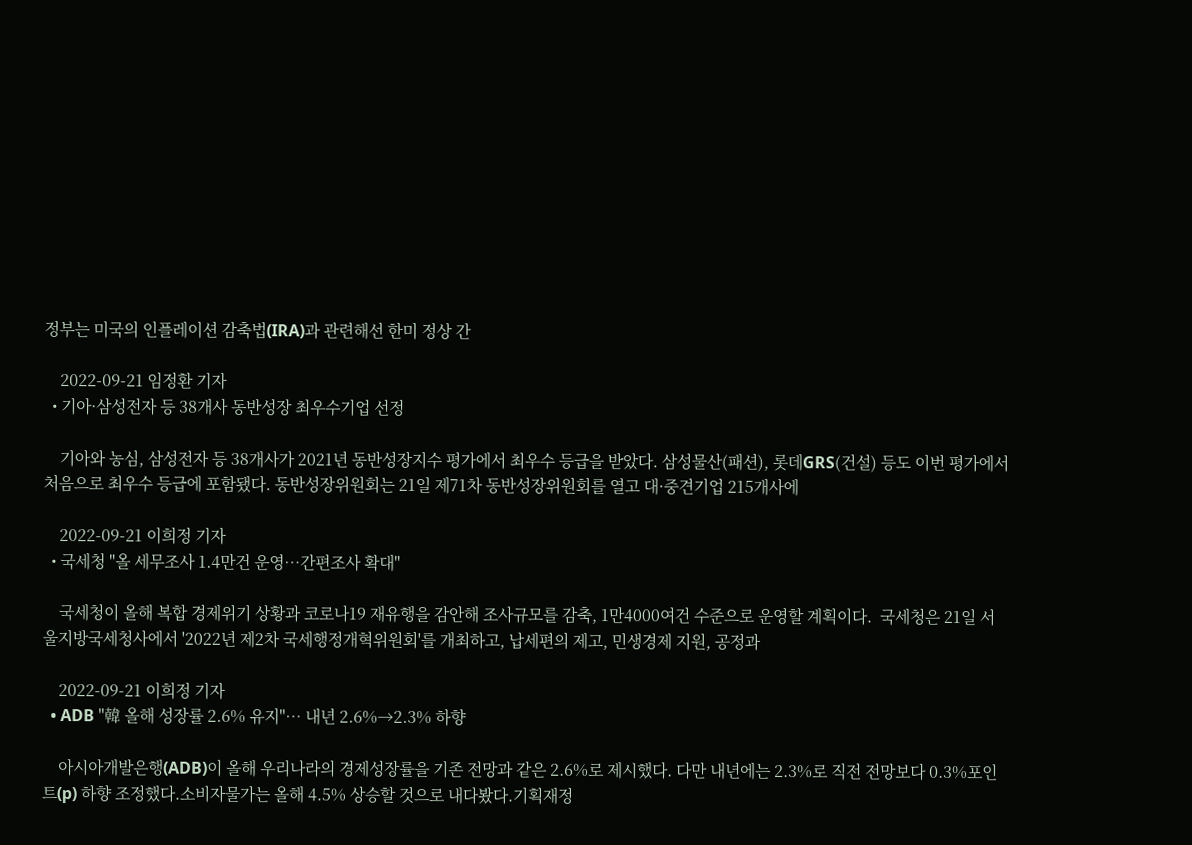정부는 미국의 인플레이션 감축법(IRA)과 관련해선 한미 정상 간

    2022-09-21 임정환 기자
  • 기아·삼성전자 등 38개사 동반성장 최우수기업 선정

    기아와 농심, 삼성전자 등 38개사가 2021년 동반성장지수 평가에서 최우수 등급을 받았다. 삼성물산(패션), 롯데GRS(건설) 등도 이번 평가에서 처음으로 최우수 등급에 포함됐다. 동반성장위원회는 21일 제71차 동반성장위원회를 열고 대·중견기업 215개사에

    2022-09-21 이희정 기자
  • 국세청 "올 세무조사 1.4만건 운영…간편조사 확대"

    국세청이 올해 복합 경제위기 상황과 코로나19 재유행을 감안해 조사규모를 감축, 1만4000여건 수준으로 운영할 계획이다.  국세청은 21일 서울지방국세청사에서 '2022년 제2차 국세행정개혁위원회'를 개최하고, 납세편의 제고, 민생경제 지원, 공정과

    2022-09-21 이희정 기자
  • ADB "韓 올해 성장률 2.6% 유지"… 내년 2.6%→2.3% 하향

    아시아개발은행(ADB)이 올해 우리나라의 경제성장률을 기존 전망과 같은 2.6%로 제시했다. 다만 내년에는 2.3%로 직전 전망보다 0.3%포인트(p) 하향 조정했다.소비자물가는 올해 4.5% 상승할 것으로 내다봤다.기획재정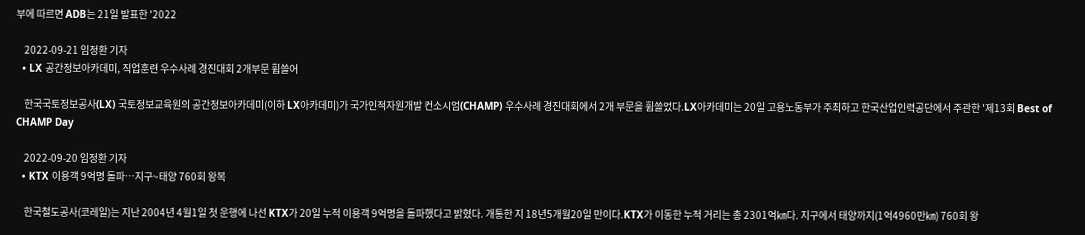부에 따르면 ADB는 21일 발표한 '2022

    2022-09-21 임정환 기자
  • LX 공간정보아카데미, 직업훈련 우수사례 경진대회 2개부문 휩쓸어

    한국국토정보공사(LX) 국토정보교육원의 공간정보아카데미(이하 LX아카데미)가 국가인적자원개발 컨소시엄(CHAMP) 우수사례 경진대회에서 2개 부문을 휩쓸었다.LX아카데미는 20일 고용노동부가 주최하고 한국산업인력공단에서 주관한 '제13회 Best of CHAMP Day

    2022-09-20 임정환 기자
  • KTX 이용객 9억명 돌파…지구~태양 760회 왕복

    한국철도공사(코레일)는 지난 2004년 4월1일 첫 운행에 나선 KTX가 20일 누적 이용객 9억명을 돌파했다고 밝혔다. 개통한 지 18년5개월20일 만이다.KTX가 이동한 누적 거리는 총 2301억㎞다. 지구에서 태양까지(1억4960만㎞) 760회 왕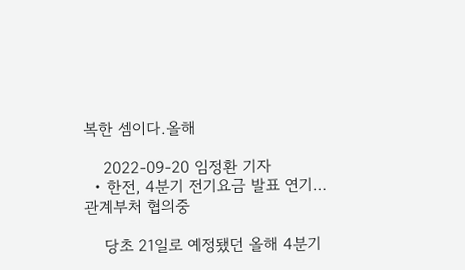복한 셈이다.올해

    2022-09-20 임정환 기자
  • 한전, 4분기 전기요금 발표 연기…관계부처 협의중

    당초 21일로 예정됐던 올해 4분기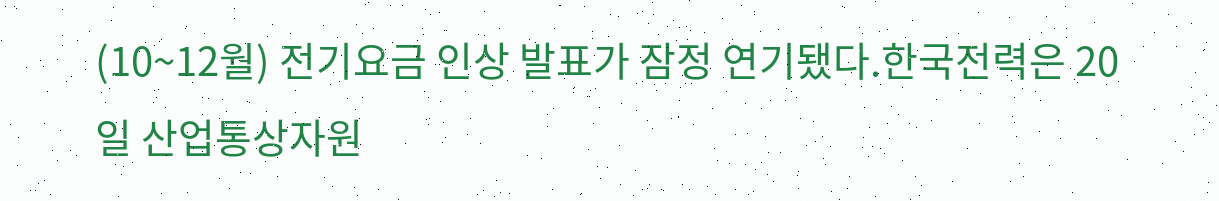(10~12월) 전기요금 인상 발표가 잠정 연기됐다.한국전력은 20일 산업통상자원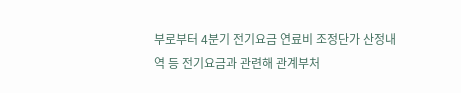부로부터 4분기 전기요금 연료비 조정단가 산정내역 등 전기요금과 관련해 관계부처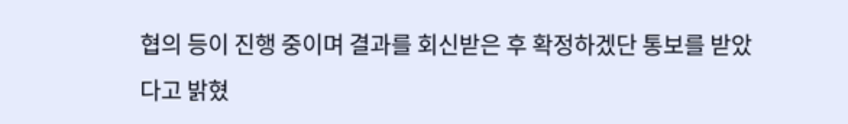협의 등이 진행 중이며 결과를 회신받은 후 확정하겠단 통보를 받았다고 밝혔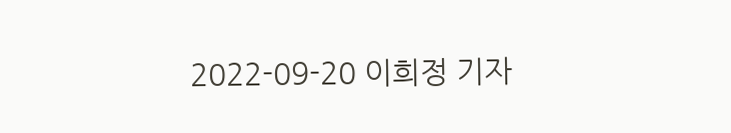2022-09-20 이희정 기자